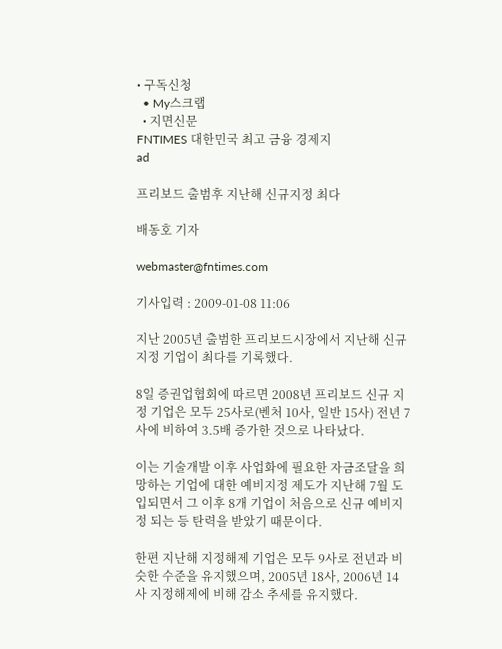• 구독신청
  • My스크랩
  • 지면신문
FNTIMES 대한민국 최고 금융 경제지
ad

프리보드 출범후 지난해 신규지정 최다

배동호 기자

webmaster@fntimes.com

기사입력 : 2009-01-08 11:06

지난 2005년 출범한 프리보드시장에서 지난해 신규지정 기업이 최다를 기록했다.

8일 증권업협회에 따르면 2008년 프리보드 신규 지정 기업은 모두 25사로(벤처 10사, 일반 15사) 전년 7사에 비하여 3.5배 증가한 것으로 나타났다.

이는 기술개발 이후 사업화에 필요한 자금조달을 희망하는 기업에 대한 예비지정 제도가 지난해 7월 도입되면서 그 이후 8개 기업이 처음으로 신규 예비지정 되는 등 탄력을 받았기 때문이다.

한편 지난해 지정해제 기업은 모두 9사로 전년과 비슷한 수준을 유지했으며, 2005년 18사, 2006년 14사 지정해제에 비해 감소 추세를 유지했다.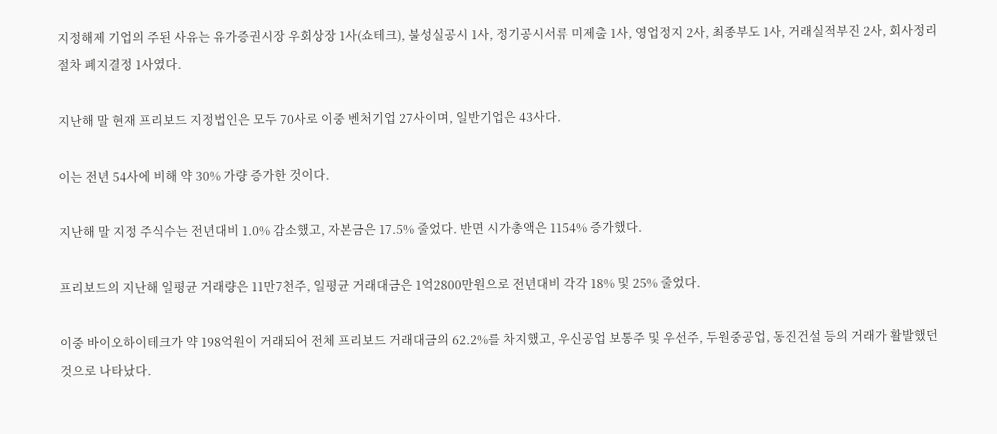지정해제 기업의 주된 사유는 유가증권시장 우회상장 1사(쇼테크), 불성실공시 1사, 정기공시서류 미제출 1사, 영업정지 2사, 최종부도 1사, 거래실적부진 2사, 회사정리절차 폐지결정 1사였다.

지난해 말 현재 프리보드 지정법인은 모두 70사로 이중 벤처기업 27사이며, 일반기업은 43사다.

이는 전년 54사에 비해 약 30% 가량 증가한 것이다.

지난해 말 지정 주식수는 전년대비 1.0% 감소했고, 자본금은 17.5% 줄었다. 반면 시가총액은 1154% 증가했다.

프리보드의 지난해 일평균 거래량은 11만7천주, 일평균 거래대금은 1억2800만원으로 전년대비 각각 18% 및 25% 줄었다.

이중 바이오하이테크가 약 198억원이 거래되어 전체 프리보드 거래대금의 62.2%를 차지했고, 우신공업 보통주 및 우선주, 두원중공업, 동진건설 등의 거래가 활발했던 것으로 나타났다.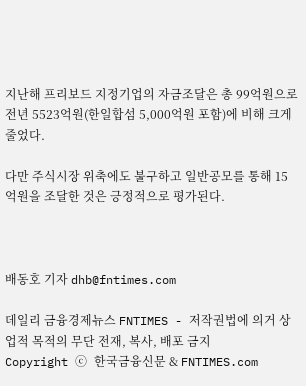지난해 프리보드 지정기업의 자금조달은 총 99억원으로 전년 5523억원(한일합섬 5,000억원 포함)에 비해 크게 줄었다.

다만 주식시장 위축에도 불구하고 일반공모를 통해 15억원을 조달한 것은 긍정적으로 평가된다.



배동호 기자 dhb@fntimes.com

데일리 금융경제뉴스 FNTIMES - 저작권법에 의거 상업적 목적의 무단 전재, 복사, 배포 금지
Copyright ⓒ 한국금융신문 & FNTIMES.com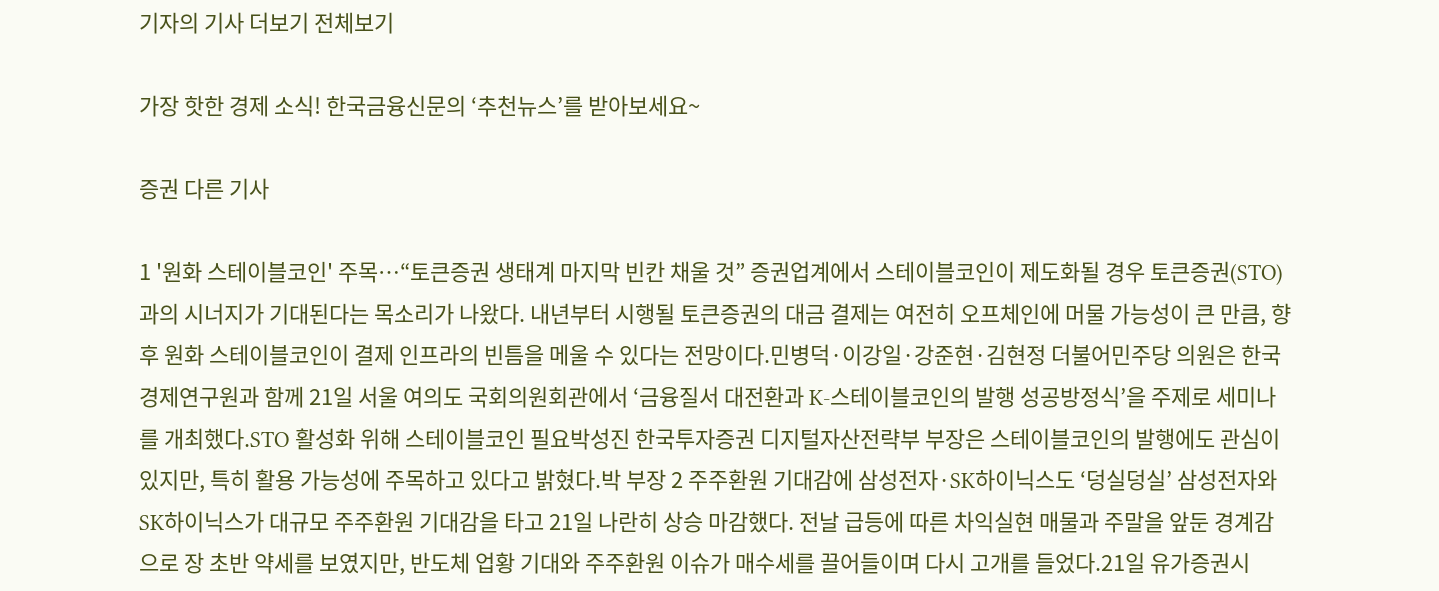기자의 기사 더보기 전체보기

가장 핫한 경제 소식! 한국금융신문의 ‘추천뉴스’를 받아보세요~

증권 다른 기사

1 '원화 스테이블코인' 주목…“토큰증권 생태계 마지막 빈칸 채울 것” 증권업계에서 스테이블코인이 제도화될 경우 토큰증권(STO)과의 시너지가 기대된다는 목소리가 나왔다. 내년부터 시행될 토큰증권의 대금 결제는 여전히 오프체인에 머물 가능성이 큰 만큼, 향후 원화 스테이블코인이 결제 인프라의 빈틈을 메울 수 있다는 전망이다.민병덕·이강일·강준현·김현정 더불어민주당 의원은 한국경제연구원과 함께 21일 서울 여의도 국회의원회관에서 ‘금융질서 대전환과 K-스테이블코인의 발행 성공방정식’을 주제로 세미나를 개최했다.STO 활성화 위해 스테이블코인 필요박성진 한국투자증권 디지털자산전략부 부장은 스테이블코인의 발행에도 관심이 있지만, 특히 활용 가능성에 주목하고 있다고 밝혔다.박 부장 2 주주환원 기대감에 삼성전자·SK하이닉스도 ‘덩실덩실’ 삼성전자와 SK하이닉스가 대규모 주주환원 기대감을 타고 21일 나란히 상승 마감했다. 전날 급등에 따른 차익실현 매물과 주말을 앞둔 경계감으로 장 초반 약세를 보였지만, 반도체 업황 기대와 주주환원 이슈가 매수세를 끌어들이며 다시 고개를 들었다.21일 유가증권시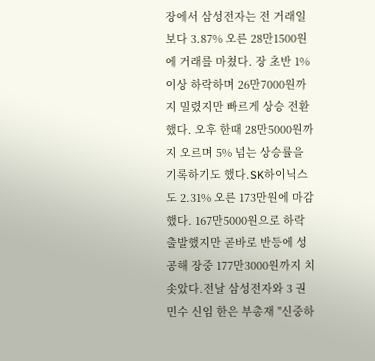장에서 삼성전자는 전 거래일보다 3.87% 오른 28만1500원에 거래를 마쳤다. 장 초반 1% 이상 하락하며 26만7000원까지 밀렸지만 빠르게 상승 전환했다. 오후 한때 28만5000원까지 오르며 5% 넘는 상승률을 기록하기도 했다.SK하이닉스도 2.31% 오른 173만원에 마감했다. 167만5000원으로 하락 출발했지만 곧바로 반등에 성공해 장중 177만3000원까지 치솟았다.전날 삼성전자와 3 권민수 신임 한은 부총재 "신중하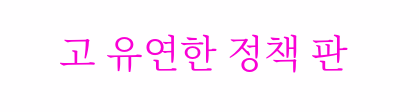고 유연한 정책 판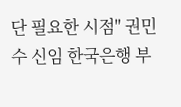단 필요한 시점" 권민수 신임 한국은행 부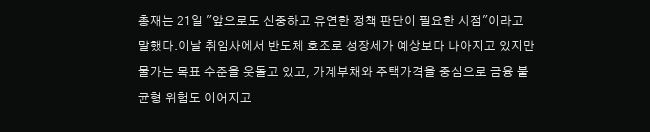총재는 21일 "앞으로도 신중하고 유연한 정책 판단이 필요한 시점"이라고 말했다.이날 취임사에서 반도체 호조로 성장세가 예상보다 나아지고 있지만 물가는 목표 수준을 웃돌고 있고, 가계부채와 주택가격을 중심으로 금융 불균형 위험도 이어지고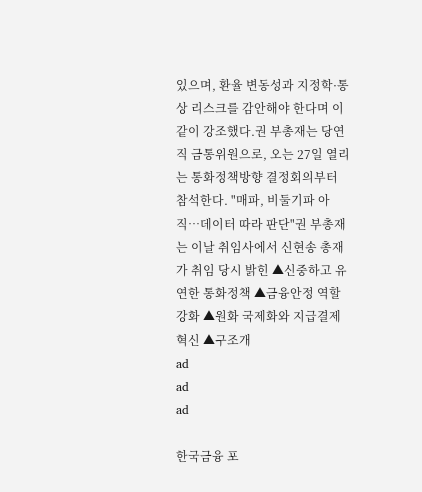있으며, 환율 변동성과 지정학·통상 리스크를 감안해야 한다며 이 같이 강조했다.권 부총재는 당연직 금통위원으로, 오는 27일 열리는 통화정책방향 결정회의부터 참석한다. "매파, 비둘기파 아직…데이터 따라 판단"권 부총재는 이날 취임사에서 신현송 총재가 취임 당시 밝힌 ▲신중하고 유연한 통화정책 ▲금융안정 역할 강화 ▲원화 국제화와 지급결제 혁신 ▲구조개
ad
ad
ad

한국금융 포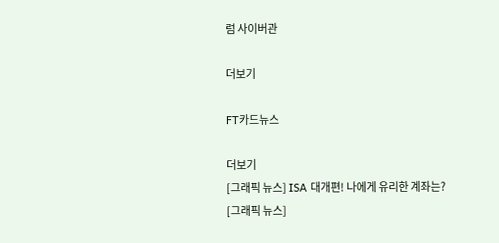럼 사이버관

더보기

FT카드뉴스

더보기
[그래픽 뉴스] ISA 대개편! 나에게 유리한 계좌는?
[그래픽 뉴스]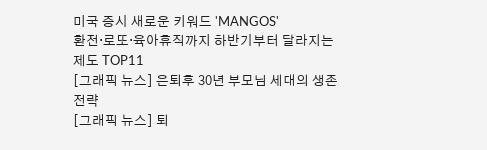미국 증시 새로운 키워드 'MANGOS'
환전·로또·육아휴직까지 하반기부터 달라지는 제도 TOP11
[그래픽 뉴스] 은퇴후 30년 부모님 세대의 생존전략
[그래픽 뉴스] 퇴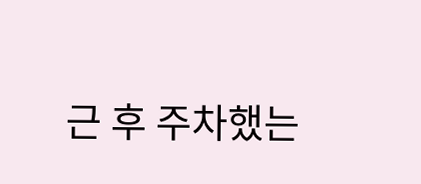근 후 주차했는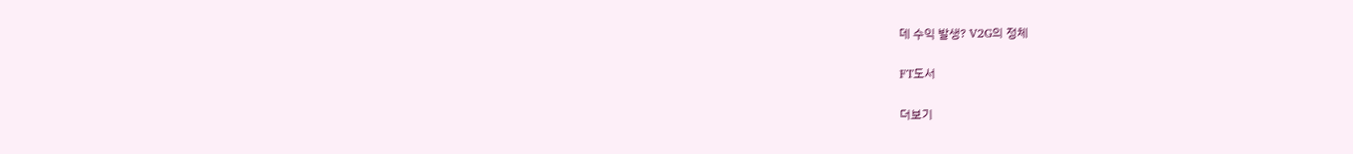데 수익 발생? V2G의 정체

FT도서

더보기